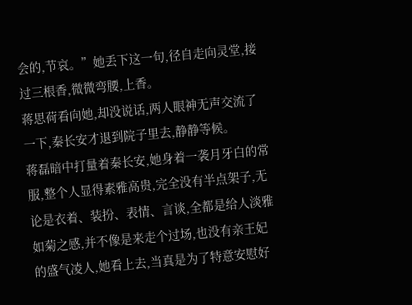会的,节哀。”她丢下这一句,径自走向灵堂,接过三根香,微微弯腰,上香。
蒋思荷看向她,却没说话,两人眼神无声交流了一下,秦长安才退到院子里去,静静等候。
蒋磊暗中打量着秦长安,她身着一袭月牙白的常服,整个人显得素雅高贵,完全没有半点架子,无论是衣着、装扮、表情、言谈,全都是给人淡雅如菊之感,并不像是来走个过场,也没有亲王妃的盛气凌人,她看上去,当真是为了特意安慰好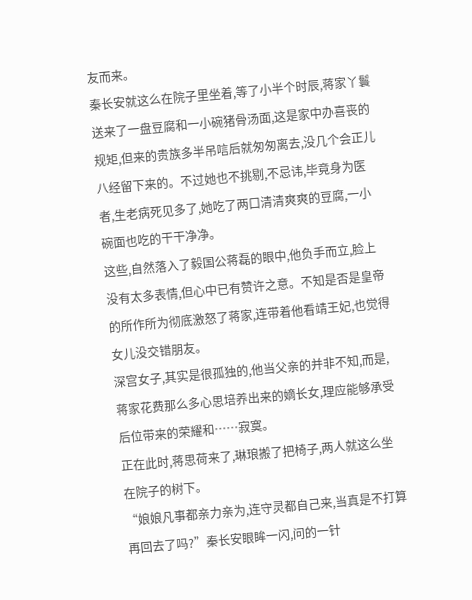友而来。
秦长安就这么在院子里坐着,等了小半个时辰,蒋家丫鬟送来了一盘豆腐和一小碗猪骨汤面,这是家中办喜丧的规矩,但来的贵族多半吊唁后就匆匆离去,没几个会正儿八经留下来的。不过她也不挑剔,不忌讳,毕竟身为医者,生老病死见多了,她吃了两口清清爽爽的豆腐,一小碗面也吃的干干净净。
这些,自然落入了毅国公蒋磊的眼中,他负手而立,脸上没有太多表情,但心中已有赞许之意。不知是否是皇帝的所作所为彻底激怒了蒋家,连带着他看靖王妃,也觉得女儿没交错朋友。
深宫女子,其实是很孤独的,他当父亲的并非不知,而是,蒋家花费那么多心思培养出来的嫡长女,理应能够承受后位带来的荣耀和……寂寞。
正在此时,蒋思荷来了,琳琅搬了把椅子,两人就这么坐在院子的树下。
“娘娘凡事都亲力亲为,连守灵都自己来,当真是不打算再回去了吗?”秦长安眼眸一闪,问的一针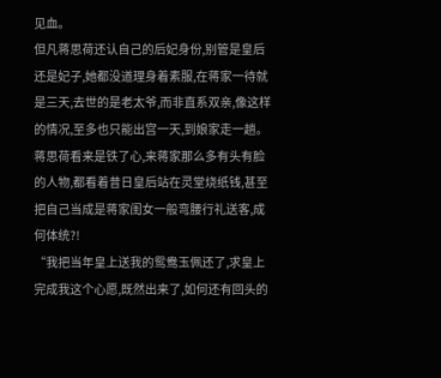见血。
但凡蒋思荷还认自己的后妃身份,别管是皇后还是妃子,她都没道理身着素服,在蒋家一待就是三天,去世的是老太爷,而非直系双亲,像这样的情况,至多也只能出宫一天,到娘家走一趟。蒋思荷看来是铁了心,来蒋家那么多有头有脸的人物,都看着昔日皇后站在灵堂烧纸钱,甚至把自己当成是蒋家闺女一般弯腰行礼送客,成何体统?!
“我把当年皇上送我的鸳鸯玉佩还了,求皇上完成我这个心愿,既然出来了,如何还有回头的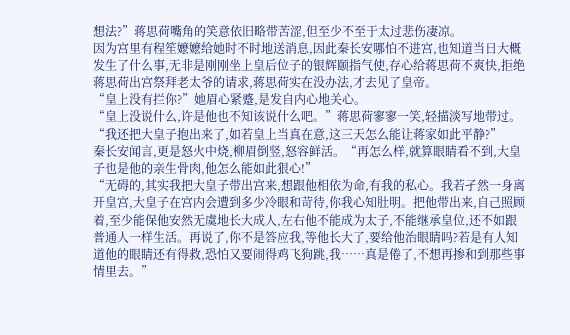想法?”蒋思荷嘴角的笑意依旧略带苦涩,但至少不至于太过悲伤凄凉。
因为宫里有程笙嬷嬷给她时不时地送消息,因此秦长安哪怕不进宫,也知道当日大概发生了什么事,无非是刚刚坐上皇后位子的银辉颐指气使,存心给蒋思荷不爽快,拒绝蒋思荷出宫祭拜老太爷的请求,蒋思荷实在没办法,才去见了皇帝。
“皇上没有拦你?”她眉心紧蹙,是发自内心地关心。
“皇上没说什么,许是他也不知该说什么吧。”蒋思荷寥寥一笑,轻描淡写地带过。“我还把大皇子抱出来了,如若皇上当真在意,这三天怎么能让蒋家如此平静?”
秦长安闻言,更是怒火中烧,柳眉倒竖,怒容鲜活。“再怎么样,就算眼睛看不到,大皇子也是他的亲生骨肉,他怎么能如此狠心!”
“无碍的,其实我把大皇子带出宫来,想跟他相依为命,有我的私心。我若孑然一身离开皇宫,大皇子在宫内会遭到多少冷眼和苛待,你我心知肚明。把他带出来,自己照顾着,至少能保他安然无虞地长大成人,左右他不能成为太子,不能继承皇位,还不如跟普通人一样生活。再说了,你不是答应我,等他长大了,要给他治眼睛吗?若是有人知道他的眼睛还有得救,恐怕又要闹得鸡飞狗跳,我……真是倦了,不想再掺和到那些事情里去。”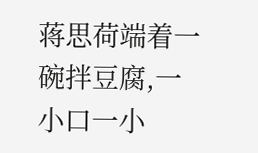蒋思荷端着一碗拌豆腐,一小口一小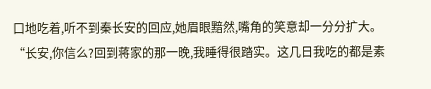口地吃着,听不到秦长安的回应,她眉眼黯然,嘴角的笑意却一分分扩大。
“长安,你信么?回到蒋家的那一晚,我睡得很踏实。这几日我吃的都是素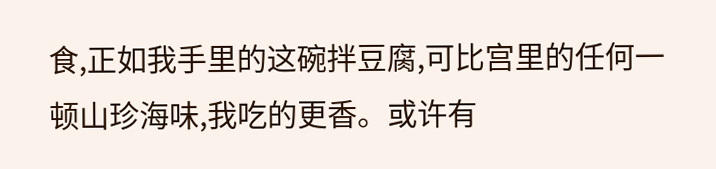食,正如我手里的这碗拌豆腐,可比宫里的任何一顿山珍海味,我吃的更香。或许有